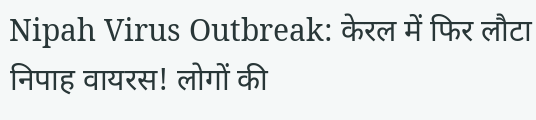Nipah Virus Outbreak: केरल में फिर लौटा निपाह वायरस! लोगों की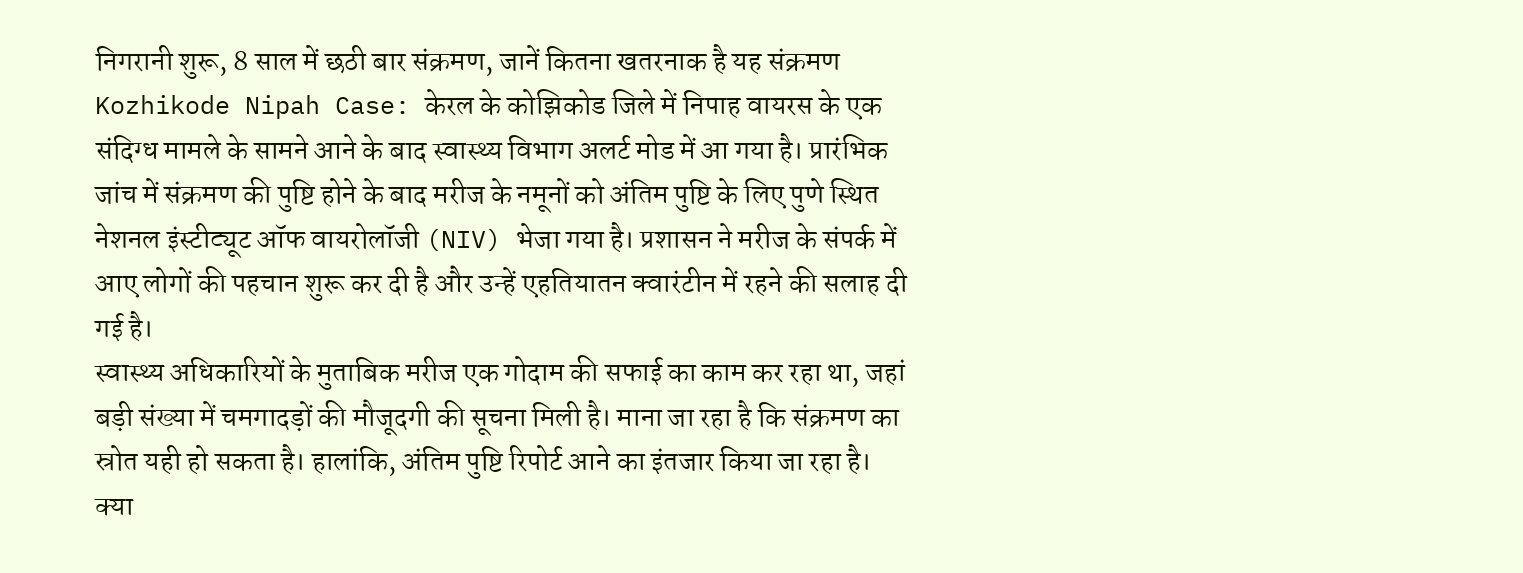निगरानी शुरू, 8 साल में छठी बार संक्रमण, जानें कितना खतरनाक है यह संक्रमण
Kozhikode Nipah Case: केरल के कोझिकोड जिले में निपाह वायरस के एक संदिग्ध मामले के सामने आने के बाद स्वास्थ्य विभाग अलर्ट मोड में आ गया है। प्रारंभिक जांच में संक्रमण की पुष्टि होने के बाद मरीज के नमूनों को अंतिम पुष्टि के लिए पुणे स्थित नेशनल इंस्टीट्यूट ऑफ वायरोलॉजी (NIV) भेजा गया है। प्रशासन ने मरीज के संपर्क में आए लोगों की पहचान शुरू कर दी है और उन्हें एहतियातन क्वारंटीन में रहने की सलाह दी गई है।
स्वास्थ्य अधिकारियों के मुताबिक मरीज एक गोदाम की सफाई का काम कर रहा था, जहां बड़ी संख्या में चमगादड़ों की मौजूदगी की सूचना मिली है। माना जा रहा है कि संक्रमण का स्रोत यही हो सकता है। हालांकि, अंतिम पुष्टि रिपोर्ट आने का इंतजार किया जा रहा है।
क्या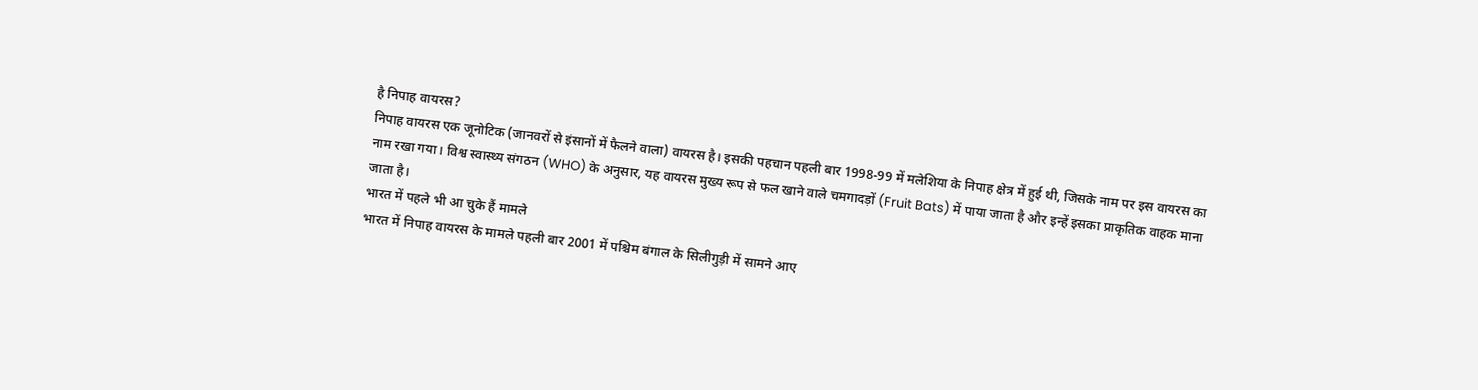है निपाह वायरस?
निपाह वायरस एक जूनोटिक (जानवरों से इंसानों में फैलने वाला) वायरस है। इसकी पहचान पहली बार 1998-99 में मलेशिया के निपाह क्षेत्र में हुई थी, जिसके नाम पर इस वायरस का नाम रखा गया। विश्व स्वास्थ्य संगठन (WHO) के अनुसार, यह वायरस मुख्य रूप से फल खाने वाले चमगादड़ों (Fruit Bats) में पाया जाता है और इन्हें इसका प्राकृतिक वाहक माना जाता है।
भारत में पहले भी आ चुके हैं मामले
भारत में निपाह वायरस के मामले पहली बार 2001 में पश्चिम बंगाल के सिलीगुड़ी में सामने आए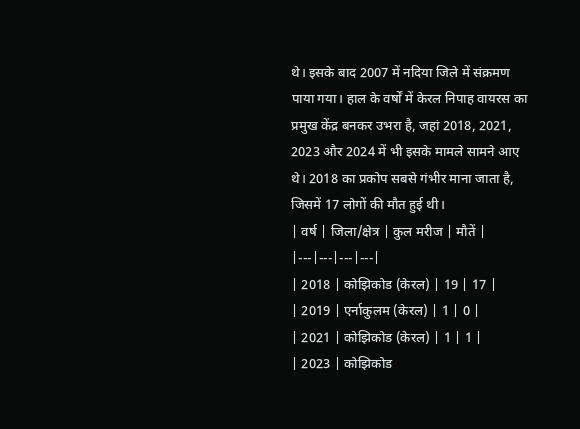थे। इसके बाद 2007 में नदिया जिले में संक्रमण पाया गया। हाल के वर्षों में केरल निपाह वायरस का प्रमुख केंद्र बनकर उभरा है, जहां 2018, 2021, 2023 और 2024 में भी इसके मामले सामने आए थे। 2018 का प्रकोप सबसे गंभीर माना जाता है, जिसमें 17 लोगों की मौत हुई थी।
| वर्ष | जिला/क्षेत्र | कुल मरीज | मौतें |
|---|---|---|---|
| 2018 | कोझिकोड (केरल) | 19 | 17 |
| 2019 | एर्नाकुलम (केरल) | 1 | 0 |
| 2021 | कोझिकोड (केरल) | 1 | 1 |
| 2023 | कोझिकोड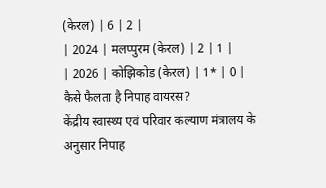(केरल) | 6 | 2 |
| 2024 | मलप्पुरम (केरल) | 2 | 1 |
| 2026 | कोझिकोड (केरल) | 1* | 0 |
कैसे फैलता है निपाह वायरस?
केंद्रीय स्वास्थ्य एवं परिवार कल्याण मंत्रालय के अनुसार निपाह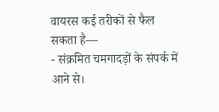वायरस कई तरीकों से फैल सकता है—
- संक्रमित चमगादड़ों के संपर्क में आने से।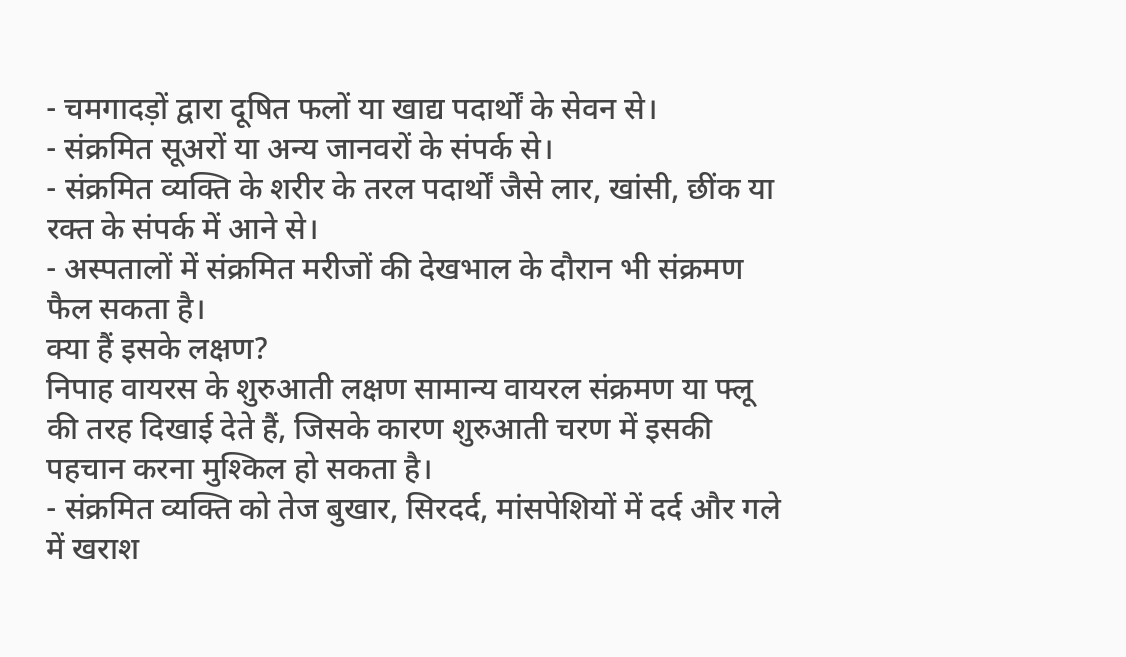- चमगादड़ों द्वारा दूषित फलों या खाद्य पदार्थों के सेवन से।
- संक्रमित सूअरों या अन्य जानवरों के संपर्क से।
- संक्रमित व्यक्ति के शरीर के तरल पदार्थों जैसे लार, खांसी, छींक या रक्त के संपर्क में आने से।
- अस्पतालों में संक्रमित मरीजों की देखभाल के दौरान भी संक्रमण फैल सकता है।
क्या हैं इसके लक्षण?
निपाह वायरस के शुरुआती लक्षण सामान्य वायरल संक्रमण या फ्लू की तरह दिखाई देते हैं, जिसके कारण शुरुआती चरण में इसकी पहचान करना मुश्किल हो सकता है।
- संक्रमित व्यक्ति को तेज बुखार, सिरदर्द, मांसपेशियों में दर्द और गले में खराश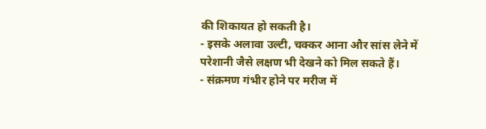की शिकायत हो सकती है।
- इसके अलावा उल्टी, चक्कर आना और सांस लेने में परेशानी जैसे लक्षण भी देखने को मिल सकते हैं।
- संक्रमण गंभीर होने पर मरीज में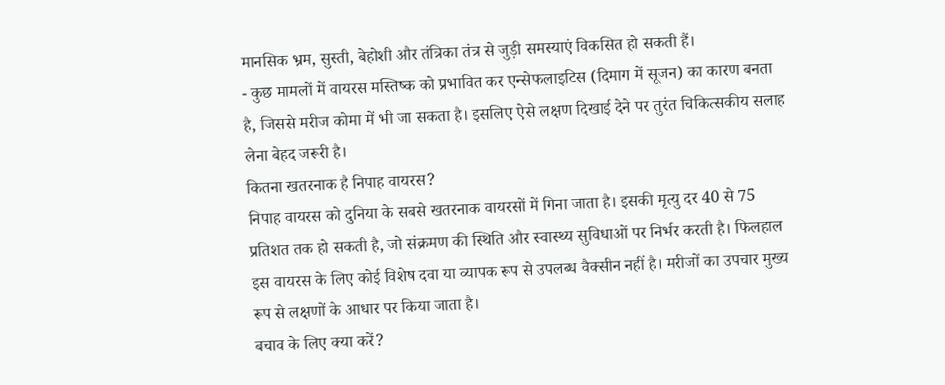मानसिक भ्रम, सुस्ती, बेहोशी और तंत्रिका तंत्र से जुड़ी समस्याएं विकसित हो सकती हैं।
- कुछ मामलों में वायरस मस्तिष्क को प्रभावित कर एन्सेफलाइटिस (दिमाग में सूजन) का कारण बनता है, जिससे मरीज कोमा में भी जा सकता है। इसलिए ऐसे लक्षण दिखाई देने पर तुरंत चिकित्सकीय सलाह लेना बेहद जरूरी है।
कितना खतरनाक है निपाह वायरस?
निपाह वायरस को दुनिया के सबसे खतरनाक वायरसों में गिना जाता है। इसकी मृत्यु दर 40 से 75 प्रतिशत तक हो सकती है, जो संक्रमण की स्थिति और स्वास्थ्य सुविधाओं पर निर्भर करती है। फिलहाल इस वायरस के लिए कोई विशेष दवा या व्यापक रूप से उपलब्ध वैक्सीन नहीं है। मरीजों का उपचार मुख्य रूप से लक्षणों के आधार पर किया जाता है।
बचाव के लिए क्या करें?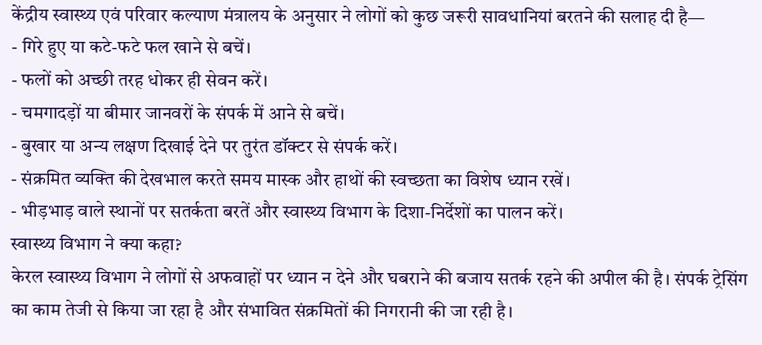केंद्रीय स्वास्थ्य एवं परिवार कल्याण मंत्रालय के अनुसार ने लोगों को कुछ जरूरी सावधानियां बरतने की सलाह दी है—
- गिरे हुए या कटे-फटे फल खाने से बचें।
- फलों को अच्छी तरह धोकर ही सेवन करें।
- चमगादड़ों या बीमार जानवरों के संपर्क में आने से बचें।
- बुखार या अन्य लक्षण दिखाई देने पर तुरंत डॉक्टर से संपर्क करें।
- संक्रमित व्यक्ति की देखभाल करते समय मास्क और हाथों की स्वच्छता का विशेष ध्यान रखें।
- भीड़भाड़ वाले स्थानों पर सतर्कता बरतें और स्वास्थ्य विभाग के दिशा-निर्देशों का पालन करें।
स्वास्थ्य विभाग ने क्या कहा?
केरल स्वास्थ्य विभाग ने लोगों से अफवाहों पर ध्यान न देने और घबराने की बजाय सतर्क रहने की अपील की है। संपर्क ट्रेसिंग का काम तेजी से किया जा रहा है और संभावित संक्रमितों की निगरानी की जा रही है।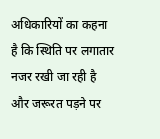अधिकारियों का कहना है कि स्थिति पर लगातार नजर रखी जा रही है और जरूरत पड़ने पर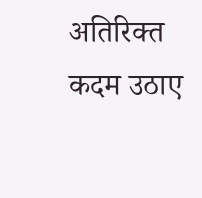अतिरिक्त कदम उठाए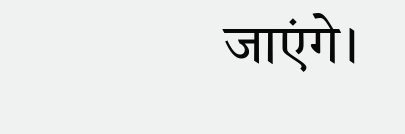जाएंगे।